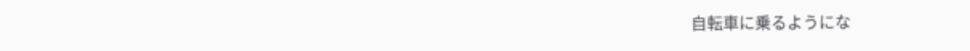自転車に乗るようにな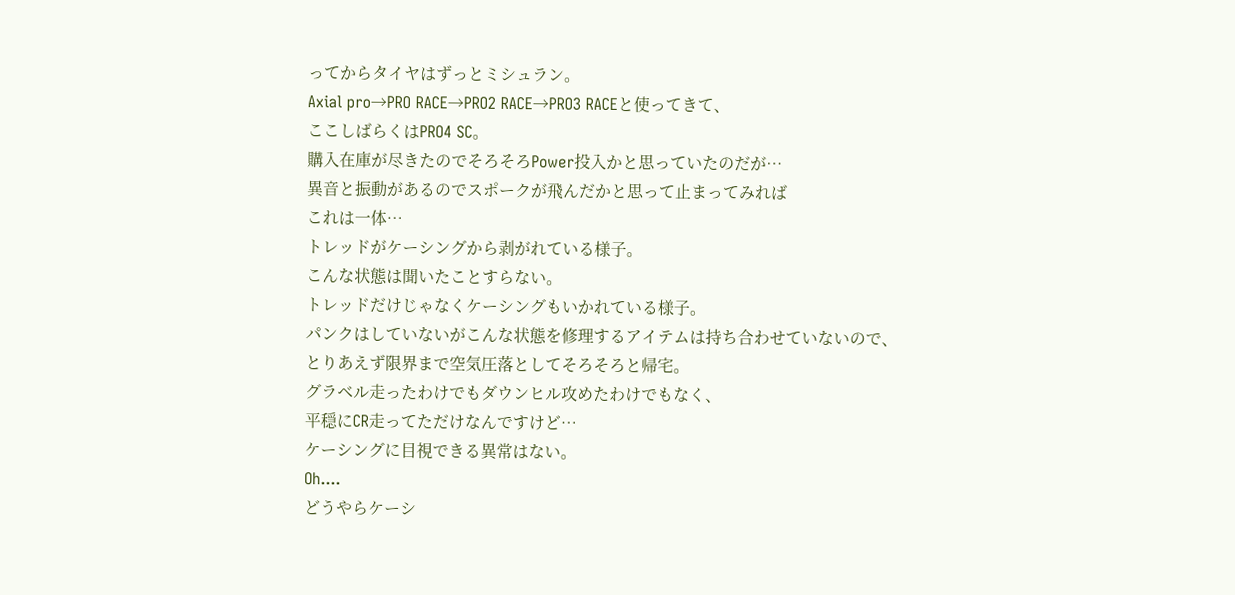ってからタイヤはずっとミシュラン。
Axial pro→PRO RACE→PRO2 RACE→PRO3 RACEと使ってきて、
ここしばらくはPRO4 SC。
購入在庫が尽きたのでそろそろPower投入かと思っていたのだが…
異音と振動があるのでスポークが飛んだかと思って止まってみれば
これは一体…
トレッドがケーシングから剥がれている様子。
こんな状態は聞いたことすらない。
トレッドだけじゃなくケーシングもいかれている様子。
パンクはしていないがこんな状態を修理するアイテムは持ち合わせていないので、
とりあえず限界まで空気圧落としてそろそろと帰宅。
グラベル走ったわけでもダウンヒル攻めたわけでもなく、
平穏にCR走ってただけなんですけど…
ケーシングに目視できる異常はない。
Oh....
どうやらケーシ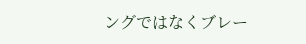ングではなくブレー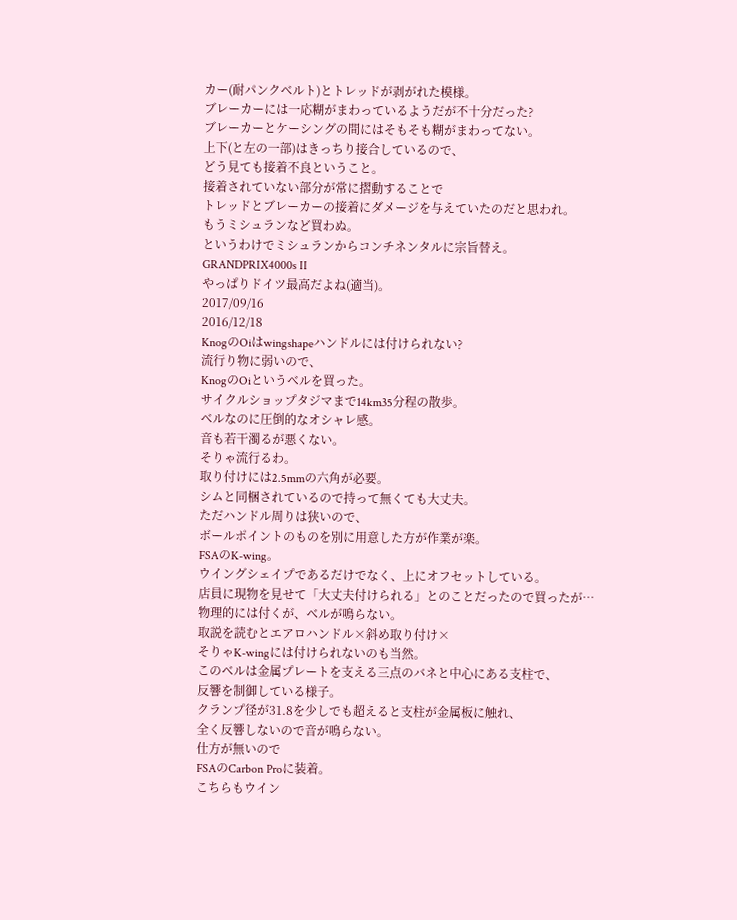カー(耐パンクベルト)とトレッドが剥がれた模様。
ブレーカーには一応糊がまわっているようだが不十分だった?
ブレーカーとケーシングの間にはそもそも糊がまわってない。
上下(と左の一部)はきっちり接合しているので、
どう見ても接着不良ということ。
接着されていない部分が常に摺動することで
トレッドとブレーカーの接着にダメージを与えていたのだと思われ。
もうミシュランなど買わぬ。
というわけでミシュランからコンチネンタルに宗旨替え。
GRANDPRIX4000s II
やっぱりドイツ最高だよね(適当)。
2017/09/16
2016/12/18
KnogのOiはwingshapeハンドルには付けられない?
流行り物に弱いので、
KnogのOiというベルを買った。
サイクルショップタジマまで14km35分程の散歩。
ベルなのに圧倒的なオシャレ感。
音も若干濁るが悪くない。
そりゃ流行るわ。
取り付けには2.5mmの六角が必要。
シムと同梱されているので持って無くても大丈夫。
ただハンドル周りは狭いので、
ボールポイントのものを別に用意した方が作業が楽。
FSAのK-wing。
ウイングシェイプであるだけでなく、上にオフセットしている。
店員に現物を見せて「大丈夫付けられる」とのことだったので買ったが…
物理的には付くが、ベルが鳴らない。
取説を読むとエアロハンドル×斜め取り付け×
そりゃK-wingには付けられないのも当然。
このベルは金属プレートを支える三点のバネと中心にある支柱で、
反響を制御している様子。
クランプ径が31.8を少しでも超えると支柱が金属板に触れ、
全く反響しないので音が鳴らない。
仕方が無いので
FSAのCarbon Proに装着。
こちらもウイン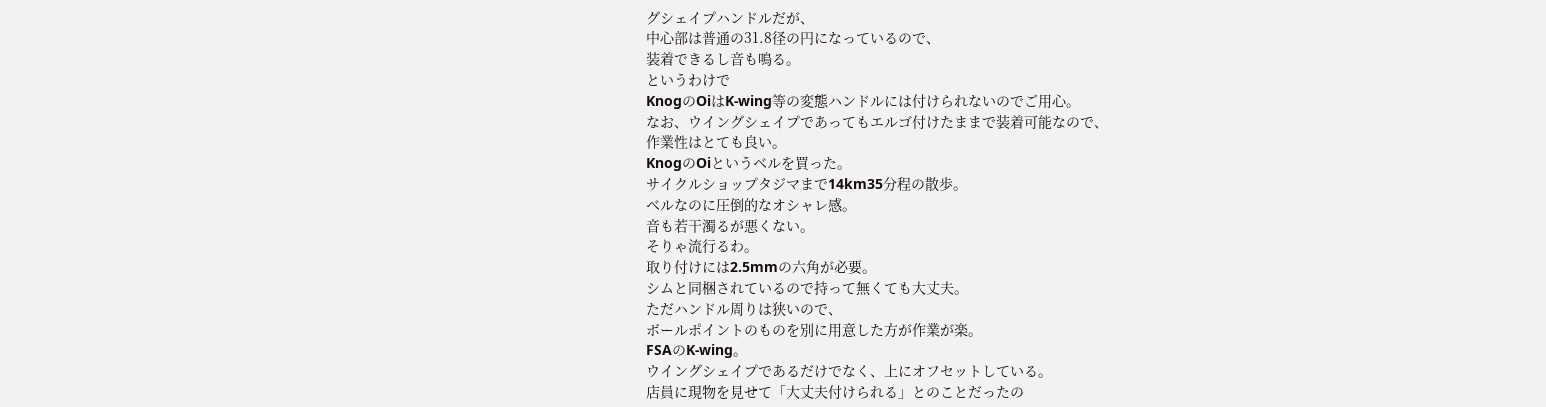グシェイプハンドルだが、
中心部は普通の31.8径の円になっているので、
装着できるし音も鳴る。
というわけで
KnogのOiはK-wing等の変態ハンドルには付けられないのでご用心。
なお、ウイングシェイプであってもエルゴ付けたままで装着可能なので、
作業性はとても良い。
KnogのOiというベルを買った。
サイクルショップタジマまで14km35分程の散歩。
ベルなのに圧倒的なオシャレ感。
音も若干濁るが悪くない。
そりゃ流行るわ。
取り付けには2.5mmの六角が必要。
シムと同梱されているので持って無くても大丈夫。
ただハンドル周りは狭いので、
ボールポイントのものを別に用意した方が作業が楽。
FSAのK-wing。
ウイングシェイプであるだけでなく、上にオフセットしている。
店員に現物を見せて「大丈夫付けられる」とのことだったの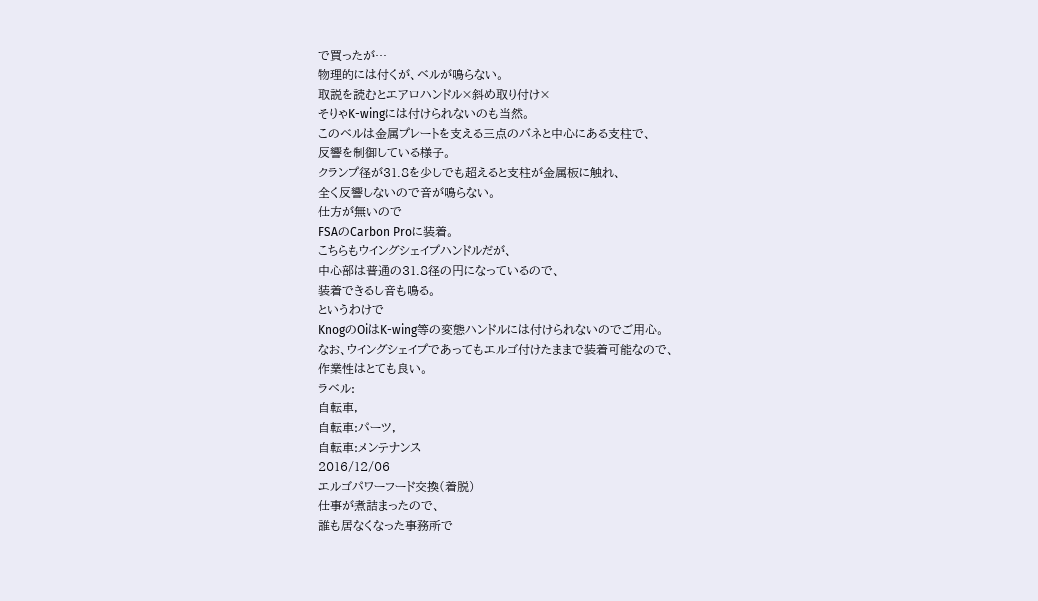で買ったが…
物理的には付くが、ベルが鳴らない。
取説を読むとエアロハンドル×斜め取り付け×
そりゃK-wingには付けられないのも当然。
このベルは金属プレートを支える三点のバネと中心にある支柱で、
反響を制御している様子。
クランプ径が31.8を少しでも超えると支柱が金属板に触れ、
全く反響しないので音が鳴らない。
仕方が無いので
FSAのCarbon Proに装着。
こちらもウイングシェイプハンドルだが、
中心部は普通の31.8径の円になっているので、
装着できるし音も鳴る。
というわけで
KnogのOiはK-wing等の変態ハンドルには付けられないのでご用心。
なお、ウイングシェイプであってもエルゴ付けたままで装着可能なので、
作業性はとても良い。
ラベル:
自転車,
自転車:パーツ,
自転車:メンテナンス
2016/12/06
エルゴパワーフード交換(着脱)
仕事が煮詰まったので、
誰も居なくなった事務所で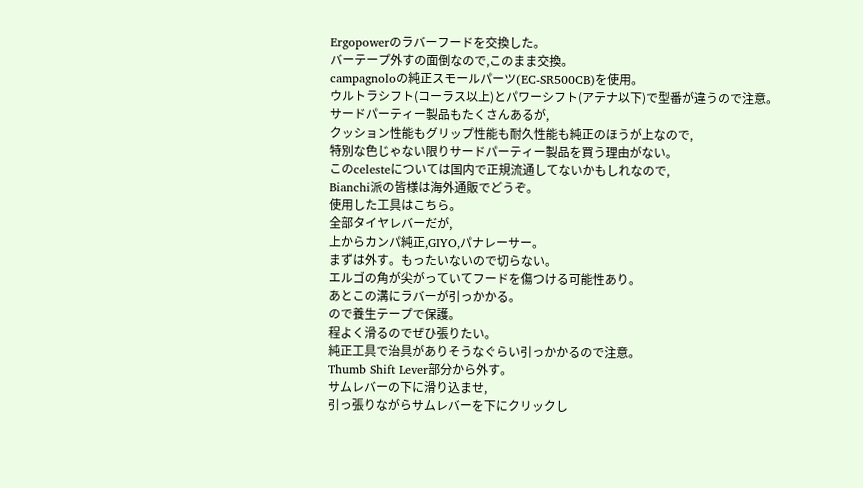Ergopowerのラバーフードを交換した。
バーテープ外すの面倒なので,このまま交換。
campagnoloの純正スモールパーツ(EC-SR500CB)を使用。
ウルトラシフト(コーラス以上)とパワーシフト(アテナ以下)で型番が違うので注意。
サードパーティー製品もたくさんあるが,
クッション性能もグリップ性能も耐久性能も純正のほうが上なので,
特別な色じゃない限りサードパーティー製品を買う理由がない。
このcelesteについては国内で正規流通してないかもしれなので,
Bianchi派の皆様は海外通販でどうぞ。
使用した工具はこちら。
全部タイヤレバーだが,
上からカンパ純正,GIYO,パナレーサー。
まずは外す。もったいないので切らない。
エルゴの角が尖がっていてフードを傷つける可能性あり。
あとこの溝にラバーが引っかかる。
ので養生テープで保護。
程よく滑るのでぜひ張りたい。
純正工具で治具がありそうなぐらい引っかかるので注意。
Thumb Shift Lever部分から外す。
サムレバーの下に滑り込ませ,
引っ張りながらサムレバーを下にクリックし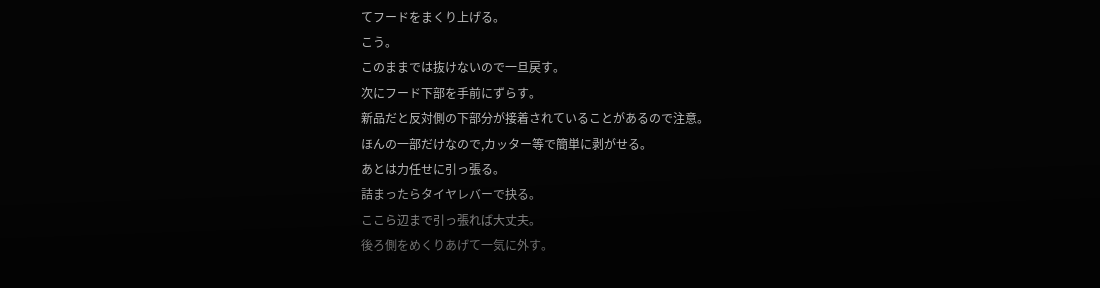てフードをまくり上げる。
こう。
このままでは抜けないので一旦戻す。
次にフード下部を手前にずらす。
新品だと反対側の下部分が接着されていることがあるので注意。
ほんの一部だけなので,カッター等で簡単に剥がせる。
あとは力任せに引っ張る。
詰まったらタイヤレバーで抉る。
ここら辺まで引っ張れば大丈夫。
後ろ側をめくりあげて一気に外す。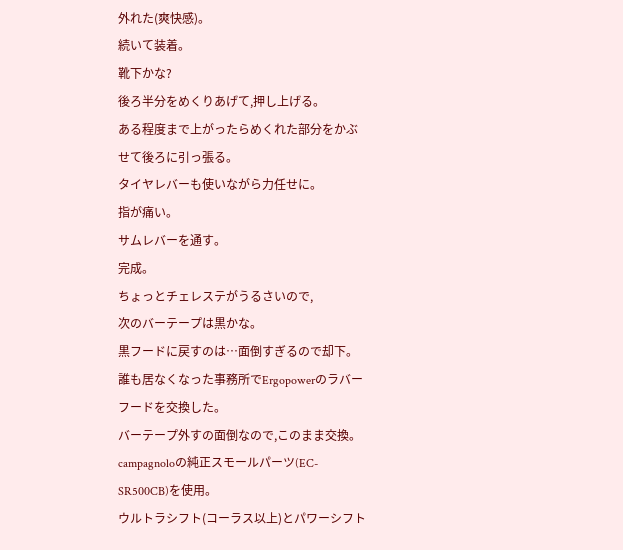外れた(爽快感)。
続いて装着。
靴下かな?
後ろ半分をめくりあげて,押し上げる。
ある程度まで上がったらめくれた部分をかぶせて後ろに引っ張る。
タイヤレバーも使いながら力任せに。
指が痛い。
サムレバーを通す。
完成。
ちょっとチェレステがうるさいので,
次のバーテープは黒かな。
黒フードに戻すのは…面倒すぎるので却下。
誰も居なくなった事務所でErgopowerのラバーフードを交換した。
バーテープ外すの面倒なので,このまま交換。
campagnoloの純正スモールパーツ(EC-SR500CB)を使用。
ウルトラシフト(コーラス以上)とパワーシフト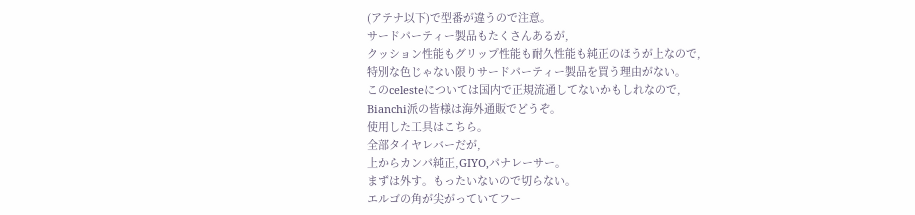(アテナ以下)で型番が違うので注意。
サードパーティー製品もたくさんあるが,
クッション性能もグリップ性能も耐久性能も純正のほうが上なので,
特別な色じゃない限りサードパーティー製品を買う理由がない。
このcelesteについては国内で正規流通してないかもしれなので,
Bianchi派の皆様は海外通販でどうぞ。
使用した工具はこちら。
全部タイヤレバーだが,
上からカンパ純正,GIYO,パナレーサー。
まずは外す。もったいないので切らない。
エルゴの角が尖がっていてフー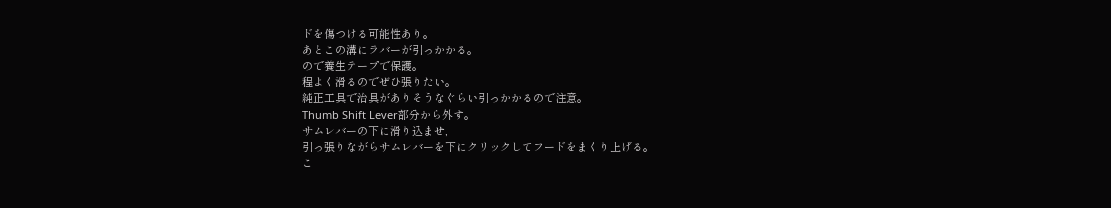ドを傷つける可能性あり。
あとこの溝にラバーが引っかかる。
ので養生テープで保護。
程よく滑るのでぜひ張りたい。
純正工具で治具がありそうなぐらい引っかかるので注意。
Thumb Shift Lever部分から外す。
サムレバーの下に滑り込ませ,
引っ張りながらサムレバーを下にクリックしてフードをまくり上げる。
こ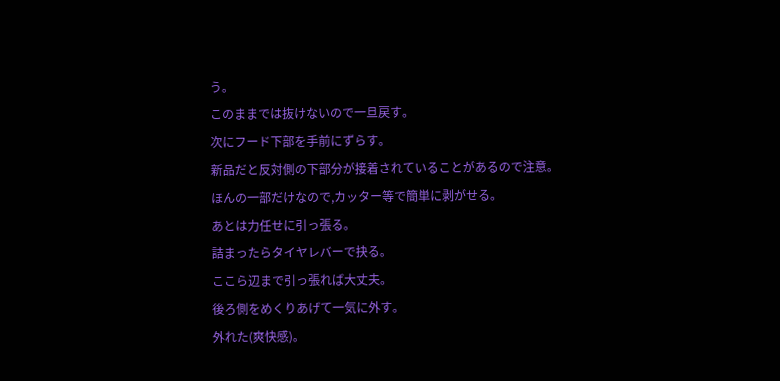う。
このままでは抜けないので一旦戻す。
次にフード下部を手前にずらす。
新品だと反対側の下部分が接着されていることがあるので注意。
ほんの一部だけなので,カッター等で簡単に剥がせる。
あとは力任せに引っ張る。
詰まったらタイヤレバーで抉る。
ここら辺まで引っ張れば大丈夫。
後ろ側をめくりあげて一気に外す。
外れた(爽快感)。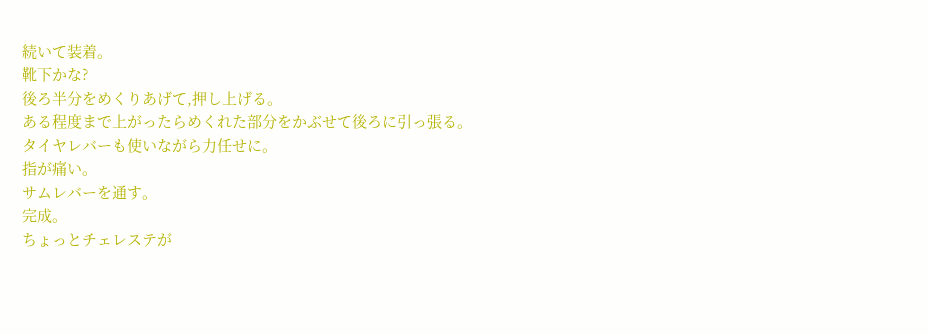続いて装着。
靴下かな?
後ろ半分をめくりあげて,押し上げる。
ある程度まで上がったらめくれた部分をかぶせて後ろに引っ張る。
タイヤレバーも使いながら力任せに。
指が痛い。
サムレバーを通す。
完成。
ちょっとチェレステが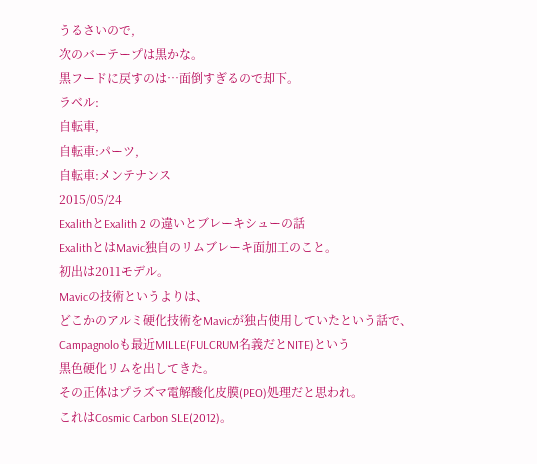うるさいので,
次のバーテープは黒かな。
黒フードに戻すのは…面倒すぎるので却下。
ラベル:
自転車,
自転車:パーツ,
自転車:メンテナンス
2015/05/24
ExalithとExalith 2 の違いとブレーキシューの話
ExalithとはMavic独自のリムブレーキ面加工のこと。
初出は2011モデル。
Mavicの技術というよりは、
どこかのアルミ硬化技術をMavicが独占使用していたという話で、
Campagnoloも最近MILLE(FULCRUM名義だとNITE)という
黒色硬化リムを出してきた。
その正体はプラズマ電解酸化皮膜(PEO)処理だと思われ。
これはCosmic Carbon SLE(2012)。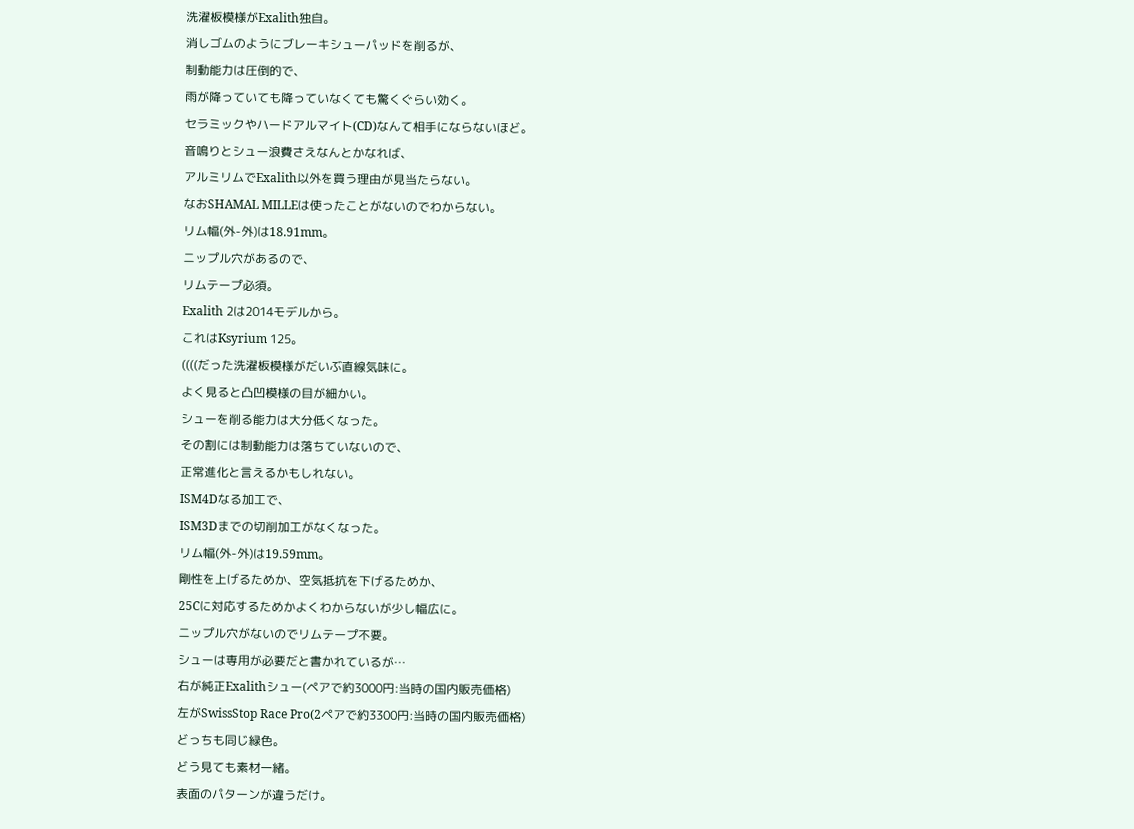洗濯板模様がExalith独自。
消しゴムのようにブレーキシューパッドを削るが、
制動能力は圧倒的で、
雨が降っていても降っていなくても驚くぐらい効く。
セラミックやハードアルマイト(CD)なんて相手にならないほど。
音鳴りとシュー浪費さえなんとかなれば、
アルミリムでExalith以外を買う理由が見当たらない。
なおSHAMAL MILLEは使ったことがないのでわからない。
リム幅(外-外)は18.91mm。
ニップル穴があるので、
リムテープ必須。
Exalith 2は2014モデルから。
これはKsyrium 125。
((((だった洗濯板模様がだいぶ直線気味に。
よく見ると凸凹模様の目が細かい。
シューを削る能力は大分低くなった。
その割には制動能力は落ちていないので、
正常進化と言えるかもしれない。
ISM4Dなる加工で、
ISM3Dまでの切削加工がなくなった。
リム幅(外-外)は19.59mm。
剛性を上げるためか、空気抵抗を下げるためか、
25Cに対応するためかよくわからないが少し幅広に。
ニップル穴がないのでリムテープ不要。
シューは専用が必要だと書かれているが…
右が純正Exalithシュー(ペアで約3000円:当時の国内販売価格)
左がSwissStop Race Pro(2ペアで約3300円:当時の国内販売価格)
どっちも同じ緑色。
どう見ても素材一緒。
表面のパターンが違うだけ。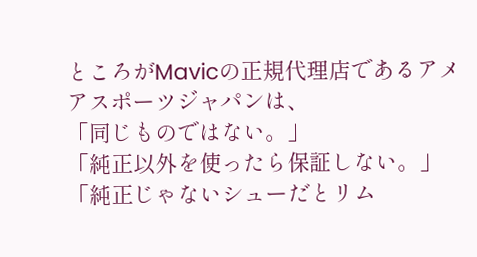ところがMavicの正規代理店であるアメアスポーツジャパンは、
「同じものではない。」
「純正以外を使ったら保証しない。」
「純正じゃないシューだとリム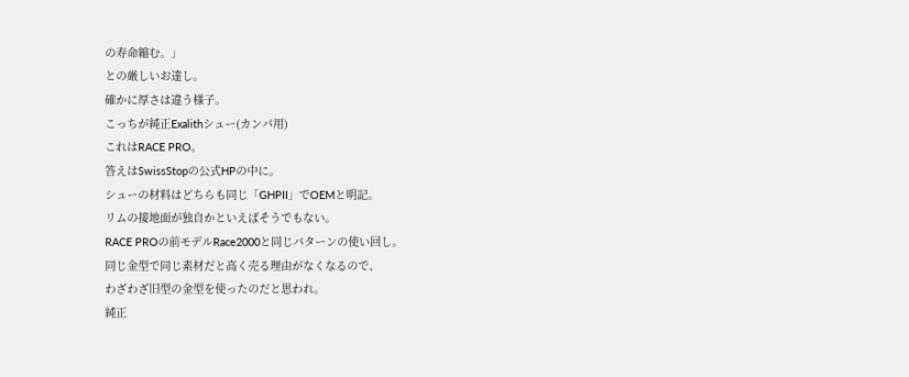の寿命縮む。」
との厳しいお達し。
確かに厚さは違う様子。
こっちが純正Exalithシュー(カンパ用)
これはRACE PRO。
答えはSwissStopの公式HPの中に。
シューの材料はどちらも同じ「GHPII」でOEMと明記。
リムの接地面が独自かといえばそうでもない。
RACE PROの前モデルRace2000と同じパターンの使い回し。
同じ金型で同じ素材だと高く売る理由がなくなるので、
わざわざ旧型の金型を使ったのだと思われ。
純正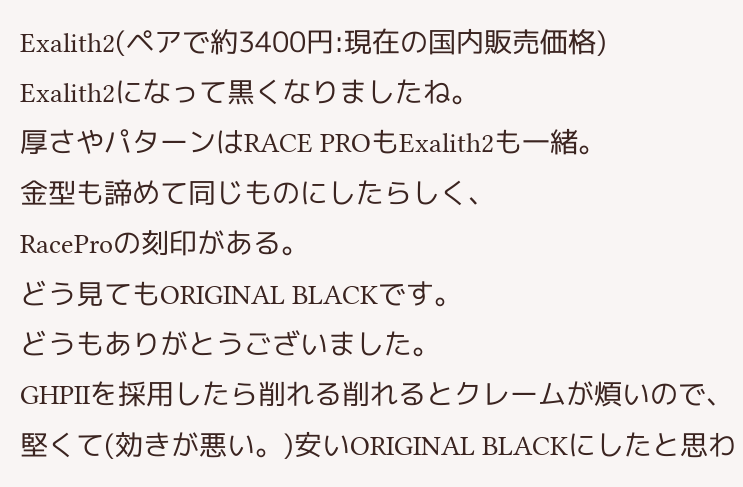Exalith2(ペアで約3400円:現在の国内販売価格)
Exalith2になって黒くなりましたね。
厚さやパターンはRACE PROもExalith2も一緒。
金型も諦めて同じものにしたらしく、
RaceProの刻印がある。
どう見てもORIGINAL BLACKです。
どうもありがとうございました。
GHPIIを採用したら削れる削れるとクレームが煩いので、
堅くて(効きが悪い。)安いORIGINAL BLACKにしたと思わ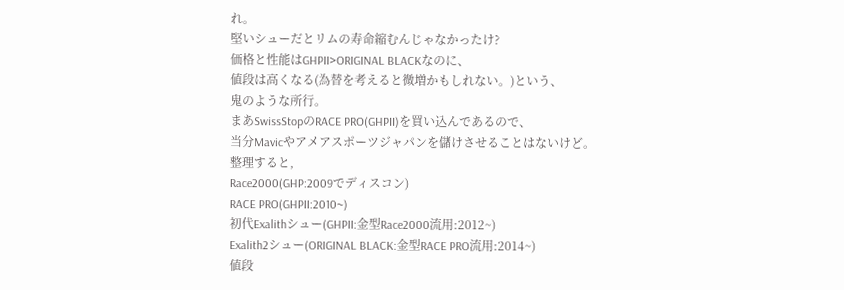れ。
堅いシューだとリムの寿命縮むんじゃなかったけ?
価格と性能はGHPII>ORIGINAL BLACKなのに、
値段は高くなる(為替を考えると微増かもしれない。)という、
鬼のような所行。
まあSwissStopのRACE PRO(GHPII)を買い込んであるので、
当分Mavicやアメアスポーツジャパンを儲けさせることはないけど。
整理すると,
Race2000(GHP:2009でディスコン)
RACE PRO(GHPII:2010~)
初代Exalithシュー(GHPII:金型Race2000流用:2012~)
Exalith2シュー(ORIGINAL BLACK:金型RACE PRO流用:2014~)
値段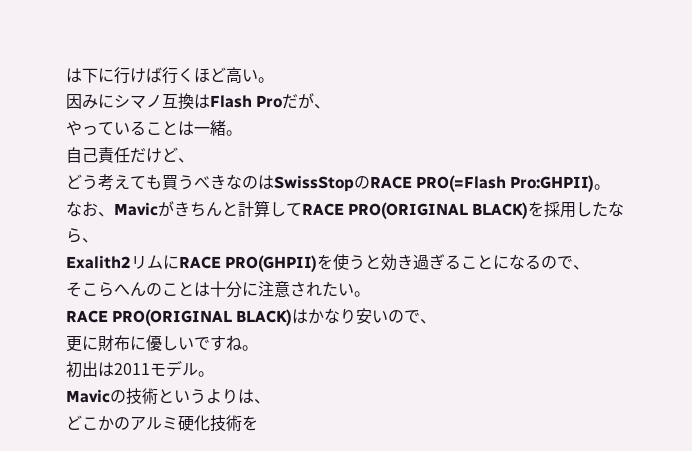は下に行けば行くほど高い。
因みにシマノ互換はFlash Proだが、
やっていることは一緒。
自己責任だけど、
どう考えても買うべきなのはSwissStopのRACE PRO(=Flash Pro:GHPII)。
なお、Mavicがきちんと計算してRACE PRO(ORIGINAL BLACK)を採用したなら、
Exalith2リムにRACE PRO(GHPII)を使うと効き過ぎることになるので、
そこらへんのことは十分に注意されたい。
RACE PRO(ORIGINAL BLACK)はかなり安いので、
更に財布に優しいですね。
初出は2011モデル。
Mavicの技術というよりは、
どこかのアルミ硬化技術を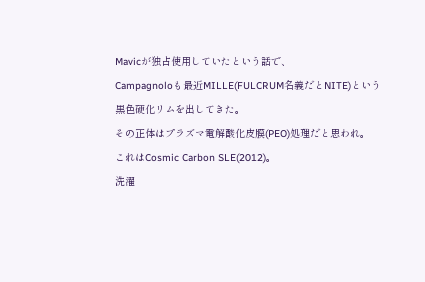Mavicが独占使用していたという話で、
Campagnoloも最近MILLE(FULCRUM名義だとNITE)という
黒色硬化リムを出してきた。
その正体はプラズマ電解酸化皮膜(PEO)処理だと思われ。
これはCosmic Carbon SLE(2012)。
洗濯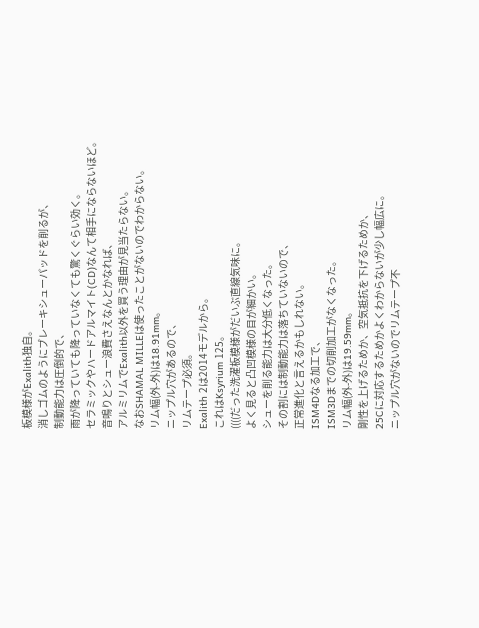板模様がExalith独自。
消しゴムのようにブレーキシューパッドを削るが、
制動能力は圧倒的で、
雨が降っていても降っていなくても驚くぐらい効く。
セラミックやハードアルマイト(CD)なんて相手にならないほど。
音鳴りとシュー浪費さえなんとかなれば、
アルミリムでExalith以外を買う理由が見当たらない。
なおSHAMAL MILLEは使ったことがないのでわからない。
リム幅(外-外)は18.91mm。
ニップル穴があるので、
リムテープ必須。
Exalith 2は2014モデルから。
これはKsyrium 125。
((((だった洗濯板模様がだいぶ直線気味に。
よく見ると凸凹模様の目が細かい。
シューを削る能力は大分低くなった。
その割には制動能力は落ちていないので、
正常進化と言えるかもしれない。
ISM4Dなる加工で、
ISM3Dまでの切削加工がなくなった。
リム幅(外-外)は19.59mm。
剛性を上げるためか、空気抵抗を下げるためか、
25Cに対応するためかよくわからないが少し幅広に。
ニップル穴がないのでリムテープ不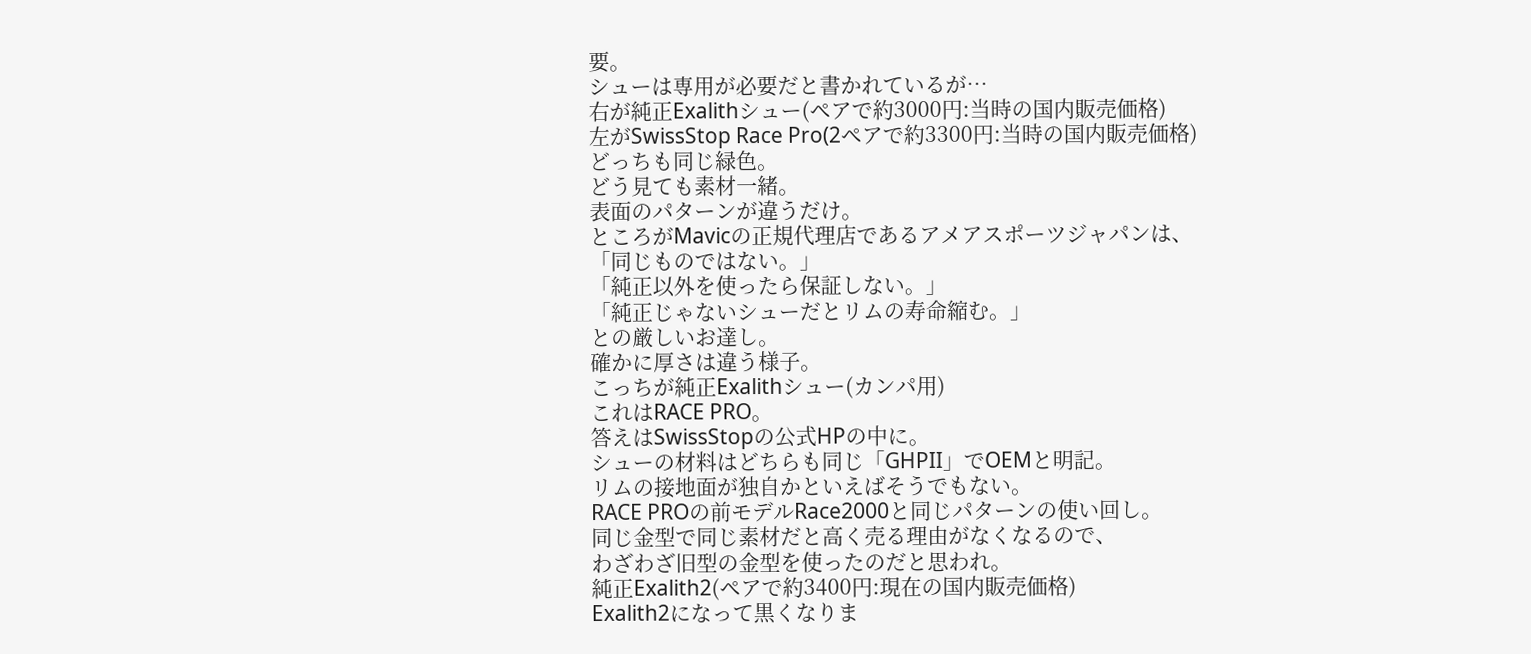要。
シューは専用が必要だと書かれているが…
右が純正Exalithシュー(ペアで約3000円:当時の国内販売価格)
左がSwissStop Race Pro(2ペアで約3300円:当時の国内販売価格)
どっちも同じ緑色。
どう見ても素材一緒。
表面のパターンが違うだけ。
ところがMavicの正規代理店であるアメアスポーツジャパンは、
「同じものではない。」
「純正以外を使ったら保証しない。」
「純正じゃないシューだとリムの寿命縮む。」
との厳しいお達し。
確かに厚さは違う様子。
こっちが純正Exalithシュー(カンパ用)
これはRACE PRO。
答えはSwissStopの公式HPの中に。
シューの材料はどちらも同じ「GHPII」でOEMと明記。
リムの接地面が独自かといえばそうでもない。
RACE PROの前モデルRace2000と同じパターンの使い回し。
同じ金型で同じ素材だと高く売る理由がなくなるので、
わざわざ旧型の金型を使ったのだと思われ。
純正Exalith2(ペアで約3400円:現在の国内販売価格)
Exalith2になって黒くなりま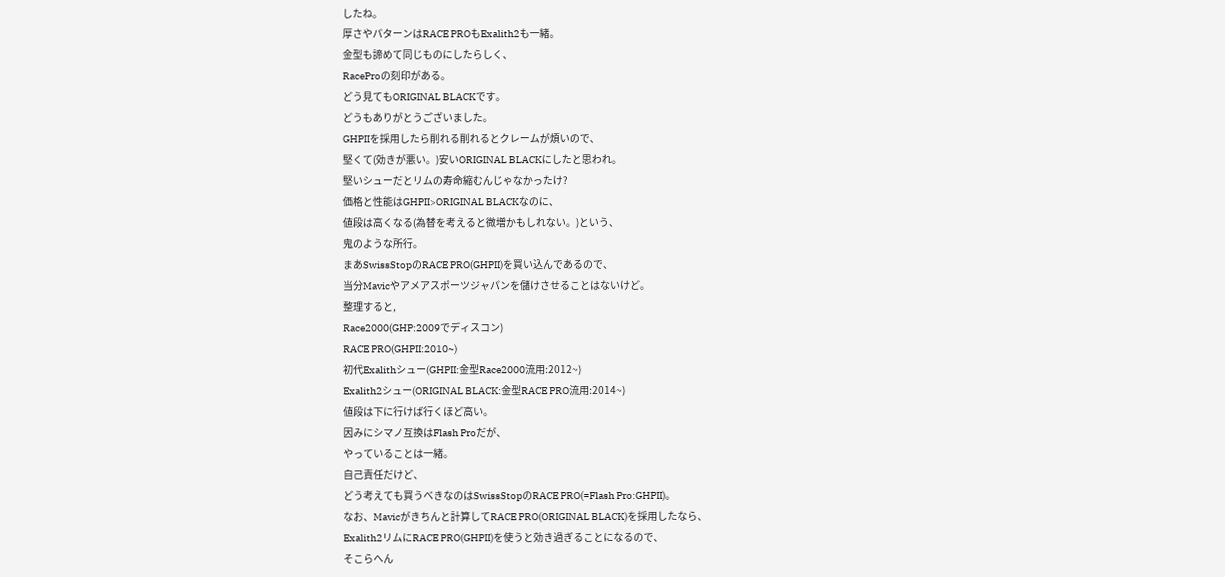したね。
厚さやパターンはRACE PROもExalith2も一緒。
金型も諦めて同じものにしたらしく、
RaceProの刻印がある。
どう見てもORIGINAL BLACKです。
どうもありがとうございました。
GHPIIを採用したら削れる削れるとクレームが煩いので、
堅くて(効きが悪い。)安いORIGINAL BLACKにしたと思われ。
堅いシューだとリムの寿命縮むんじゃなかったけ?
価格と性能はGHPII>ORIGINAL BLACKなのに、
値段は高くなる(為替を考えると微増かもしれない。)という、
鬼のような所行。
まあSwissStopのRACE PRO(GHPII)を買い込んであるので、
当分Mavicやアメアスポーツジャパンを儲けさせることはないけど。
整理すると,
Race2000(GHP:2009でディスコン)
RACE PRO(GHPII:2010~)
初代Exalithシュー(GHPII:金型Race2000流用:2012~)
Exalith2シュー(ORIGINAL BLACK:金型RACE PRO流用:2014~)
値段は下に行けば行くほど高い。
因みにシマノ互換はFlash Proだが、
やっていることは一緒。
自己責任だけど、
どう考えても買うべきなのはSwissStopのRACE PRO(=Flash Pro:GHPII)。
なお、Mavicがきちんと計算してRACE PRO(ORIGINAL BLACK)を採用したなら、
Exalith2リムにRACE PRO(GHPII)を使うと効き過ぎることになるので、
そこらへん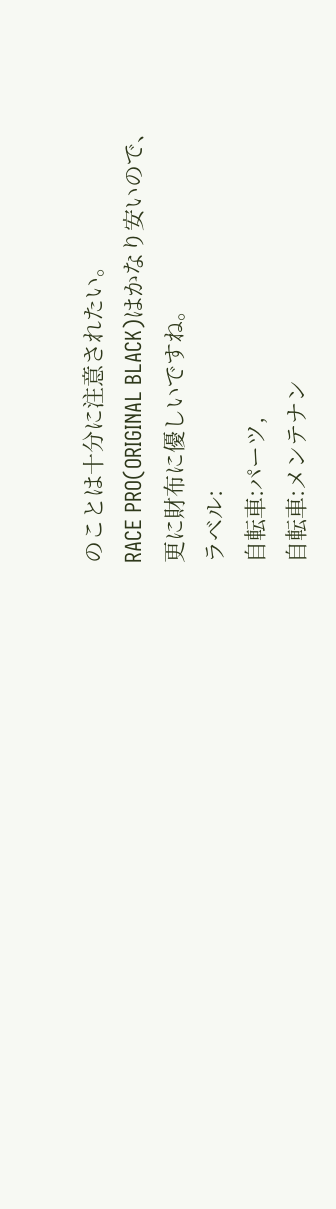のことは十分に注意されたい。
RACE PRO(ORIGINAL BLACK)はかなり安いので、
更に財布に優しいですね。
ラベル:
自転車:パーツ,
自転車:メンテナン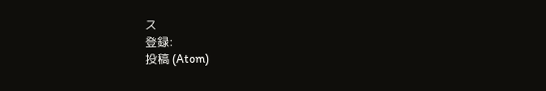ス
登録:
投稿 (Atom)